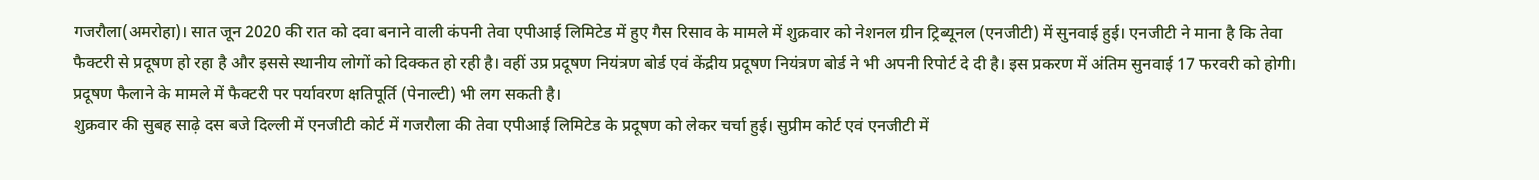गजरौला(अमरोहा)। सात जून 2020 की रात को दवा बनाने वाली कंपनी तेवा एपीआई लिमिटेड में हुए गैस रिसाव के मामले में शुक्रवार को नेशनल ग्रीन ट्रिब्यूनल (एनजीटी) में सुनवाई हुई। एनजीटी ने माना है कि तेवा फैक्टरी से प्रदूषण हो रहा है और इससे स्थानीय लोगों को दिक्कत हो रही है। वहीं उप्र प्रदूषण नियंत्रण बोर्ड एवं केंद्रीय प्रदूषण नियंत्रण बोर्ड ने भी अपनी रिपोर्ट दे दी है। इस प्रकरण में अंतिम सुनवाई 17 फरवरी को होगी। प्रदूषण फैलाने के मामले में फैक्टरी पर पर्यावरण क्षतिपूर्ति (पेनाल्टी) भी लग सकती है।
शुक्रवार की सुबह साढ़े दस बजे दिल्ली में एनजीटी कोर्ट में गजरौला की तेवा एपीआई लिमिटेड के प्रदूषण को लेकर चर्चा हुई। सुप्रीम कोर्ट एवं एनजीटी में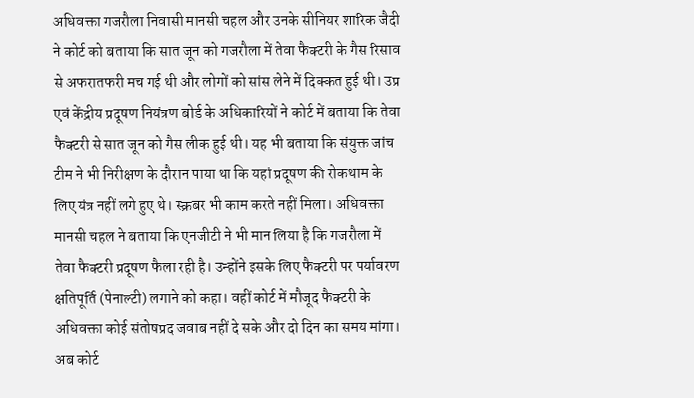अधिवक्ता गजरौला निवासी मानसी चहल और उनके सीनियर शारिक जैदी ने कोर्ट को बताया कि सात जून को गजरौला में तेवा फैक्टरी के गैस रिसाव से अफरातफरी मच गई थी और लोगों को सांस लेने में दिक्कत हुई थी। उप्र एवं केंद्रीय प्रदूषण नियंत्रण बोर्ड के अधिकारियों ने कोर्ट में बताया कि तेवा फैक्टरी से सात जून को गैस लीक हुई थी। यह भी बताया कि संयुक्त जांच टीम ने भी निरीक्षण के दौरान पाया था कि यहां प्रदूषण की रोकथाम के लिए यंत्र नहीं लगे हुए थे। स्क्रबर भी काम करते नहीं मिला। अधिवक्ता मानसी चहल ने बताया कि एनजीटी ने भी मान लिया है कि गजरौला में तेवा फैक्टरी प्रदूषण फैला रही है। उन्होंने इसके लिए फैक्टरी पर पर्यावरण क्षतिपूर्ति (पेनाल्टी) लगाने को कहा। वहीं कोर्ट में मौजूद फैक्टरी के अधिवक्ता कोई संतोषप्रद जवाब नहीं दे सके और दो दिन का समय मांगा। अब कोर्ट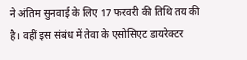ने अंतिम सुनवाई के लिए 17 फरवरी की तिथि तय की है। वहीं इस संबंध में तेवा के एसोसिएट डायरेक्टर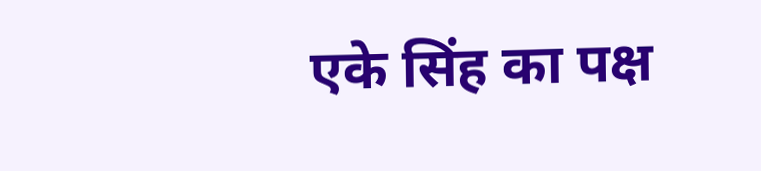एके सिंह का पक्ष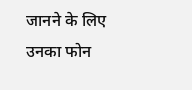जानने के लिए उनका फोन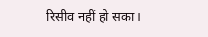रिसीव नहीं हो सका।